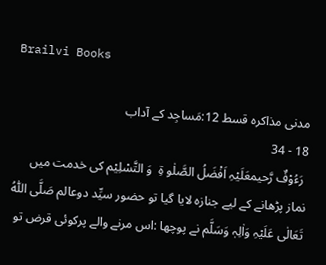Brailvi Books

مدنی مذاکرہ قسط 12:مَساجِد کے آداب
18 - 34
 رَءُوْفٌ رَّحیمعَلَیْہِ اَفْضَلُ الصَّلٰو ۃِ  وَ التَّسْلِیْم کی خدمت میں نماز پڑھانے کے لیے جنازہ لایا گیا تو حضور سیِّد دوعالم صَلَّی اللّٰہُ تَعَالٰی عَلَیْہِ وَاٰلِہٖ وَسَلَّم نے پوچھا :اس مرنے والے پرکوئی قرض تو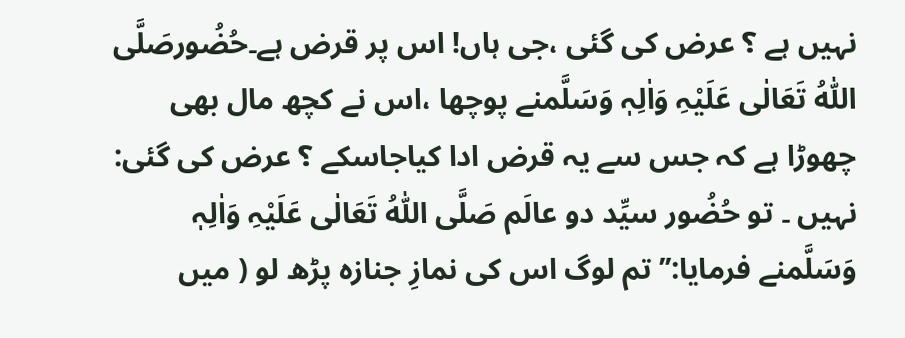نہیں ہے ؟ عرض کی گئی ،جی ہاں! اس پر قرض ہے۔حُضُورصَلَّی اللّٰہُ تَعَالٰی عَلَیْہِ وَاٰلِہٖ وَسَلَّمنے پوچھا ،اس نے کچھ مال بھی چھوڑا ہے کہ جس سے یہ قرض ادا کیاجاسکے ؟ عرض کی گئی: نہیں ۔ تو حُضُور سیِّد دو عالَم صَلَّی اللّٰہُ تَعَالٰی عَلَیْہِ وَاٰلِہٖ وَسَلَّمنے فرمایا:’’تم لوگ اس کی نمازِ جنازہ پڑھ لو ( میں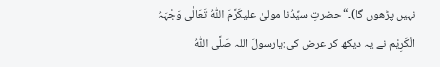نہیں پڑھوں گا)۔“حضرتِ سیِّدُنا مولیٰ علیکَرَّمَ اللّٰہُ تَعَالٰی وَجْہَہُ الْکَرِیْم نے یہ دیکھ کر عرض کی:یارسولَ اللہ صَلَّی اللّٰہُ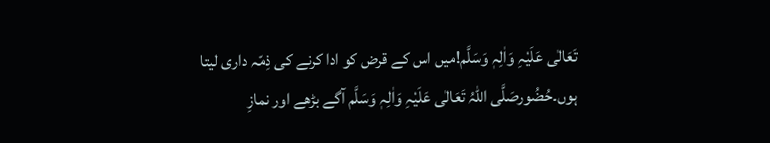تَعَالٰی عَلَیْہِ وَاٰلِہٖ وَسَلَّم!میں اس کے قرض کو ادا کرنے کی ذِمّہ داری لیتا ہوں۔حُضُورصَلَّی اللّٰہُ تَعَالٰی عَلَیْہِ وَاٰلِہٖ وَسَلَّم آگے بڑھے اور نمازِ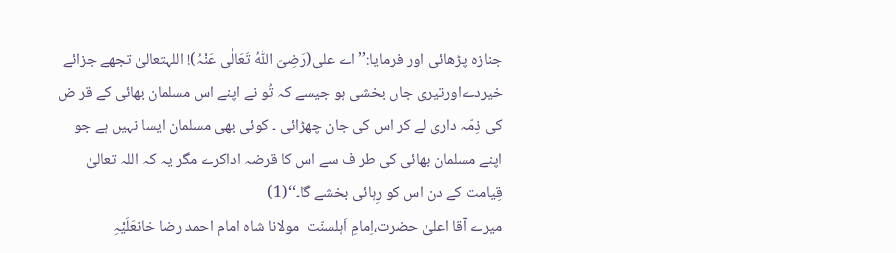جنازہ پڑھائی اور فرمایا:’’اے علی(رَضِیَ اللّٰہُ تَعَالٰی عَنْہُ)! اللہتعالیٰ تجھے جزائے خیردےاورتیری جاں بخشی ہو جیسے کہ تُو نے اپنے اس مسلمان بھائی کے قر ض کی ذِمّہ داری لے کر اس کی جان چھڑائی ۔ کوئی بھی مسلمان ایسا نہیں ہے جو اپنے مسلمان بھائی کی طر ف سے اس کا قرضہ اداکرے مگر یہ کہ اللہ تعالیٰ قِیامت کے دن اس کو رِہائی بخشے گا۔‘‘(1)
میرے آقا اعلیٰ حضرت،اِمامِ اَہلسنّت  مولانا شاہ امام احمد رضا خانعَلَیْہِ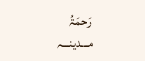رَحمَۃُ
مـــدینـــہ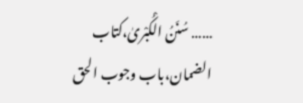…… سُنَنُ الْکُبْریٰ،کتاب الضمان،باب وجوب الحق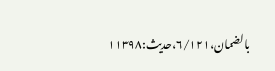بالضمان،۶/۱۲۱،حدیث:۱۱۳۹۸